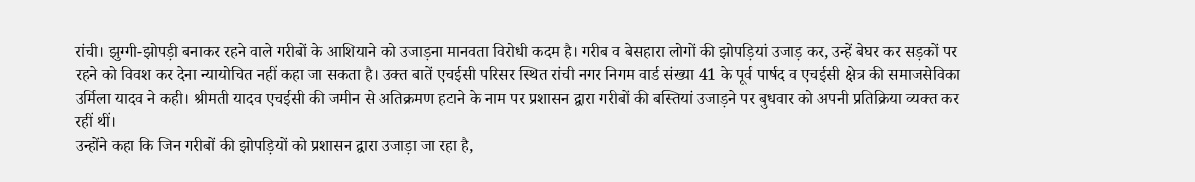रांची। झुग्गी-झोपड़ी बनाकर रहने वाले गरीबों के आशियाने को उजाड़ना मानवता विरोधी कदम है। गरीब व बेसहारा लोगों की झोपड़ियां उजाड़ कर, उन्हें बेघर कर सड़कों पर रहने को विवश कर देना न्यायोचित नहीं कहा जा सकता है। उक्त बातें एचईसी परिसर स्थित रांची नगर निगम वार्ड संख्या 41 के पूर्व पार्षद व एचईसी क्षेत्र की समाजसेविका उर्मिला यादव ने कही। श्रीमती यादव एचईसी की जमीन से अतिक्रमण हटाने के नाम पर प्रशासन द्वारा गरीबों की बस्तियां उजाड़ने पर बुधवार को अपनी प्रतिक्रिया व्यक्त कर रहीं थीं।
उन्होंने कहा कि जिन गरीबों की झोपड़ियों को प्रशासन द्वारा उजाड़ा जा रहा है,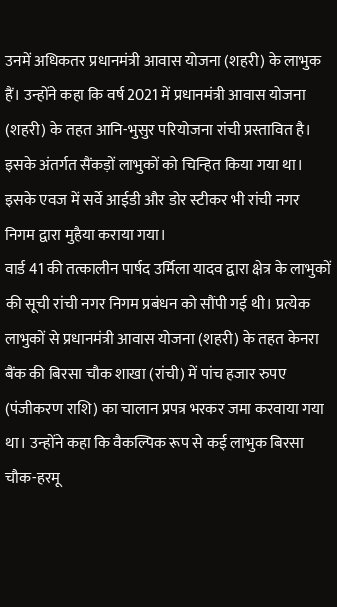उनमें अधिकतर प्रधानमंत्री आवास योजना (शहरी) के लाभुक हैं। उन्होंने कहा कि वर्ष 2021 में प्रधानमंत्री आवास योजना (शहरी) के तहत आनि-भुसुर परियोजना रांची प्रस्तावित है। इसके अंतर्गत सैंकड़ों लाभुकों को चिन्हित किया गया था। इसके एवज में सर्वे आईडी और डोर स्टीकर भी रांची नगर निगम द्वारा मुहैया कराया गया।
वार्ड 41 की तत्कालीन पार्षद उर्मिला यादव द्वारा क्षेत्र के लाभुकों की सूची रांची नगर निगम प्रबंधन को सौंपी गई थी। प्रत्येक लाभुकों से प्रधानमंत्री आवास योजना (शहरी) के तहत केनरा बैंक की बिरसा चौक शाखा (रांची) में पांच हजार रुपए (पंजीकरण राशि) का चालान प्रपत्र भरकर जमा करवाया गया था। उन्होंने कहा कि वैकल्पिक रूप से कई लाभुक बिरसा चौक-हरमू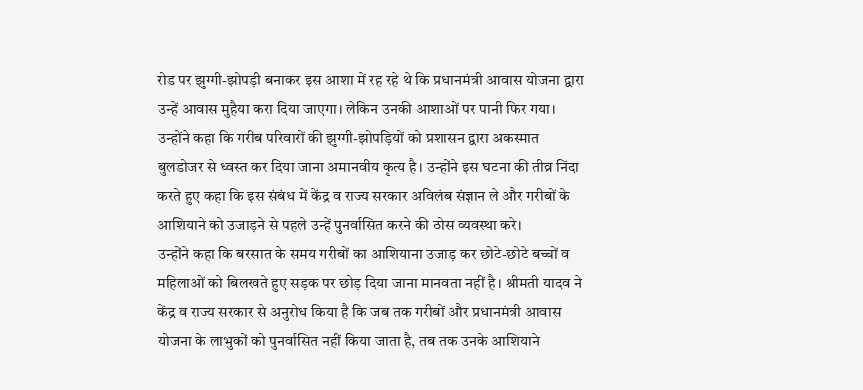रोड पर झुग्गी-झोपड़ी बनाकर इस आशा में रह रहे थे कि प्रधानमंत्री आवास योजना द्वारा उन्हें आवास मुहैया करा दिया जाएगा। लेकिन उनकी आशाओं पर पानी फिर गया।
उन्होंने कहा कि गरीब परिवारों की झुग्गी-झोपड़ियों को प्रशासन द्वारा अकस्मात बुलडोजर से ध्वस्त कर दिया जाना अमानवीय कृत्य है। उन्होंने इस घटना की तीव्र निंदा करते हुए कहा कि इस संबंध में केंद्र व राज्य सरकार अविलंब संज्ञान ले और गरीबों के आशियाने को उजाड़ने से पहले उन्हें पुनर्वासित करने की ठोस व्यवस्था करे।
उन्होंने कहा कि बरसात के समय गरीबों का आशियाना उजाड़ कर छोटे-छोटे बच्चों व महिलाओं को बिलखते हुए सड़क पर छोड़ दिया जाना मानवता नहीं है। श्रीमती यादव ने केंद्र व राज्य सरकार से अनुरोध किया है कि जब तक गरीबों और प्रधानमंत्री आवास योजना के लाभुकों को पुनर्वासित नहीं किया जाता है, तब तक उनके आशियाने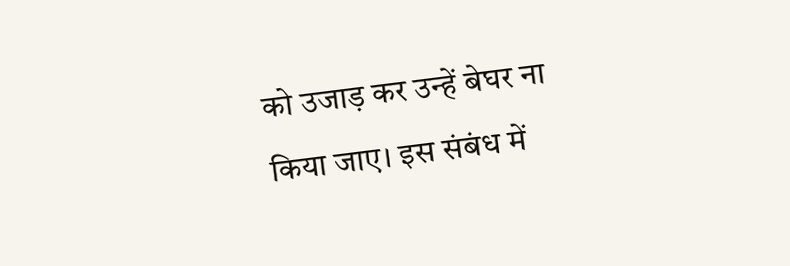को उजाड़ कर उन्हें बेघर ना किया जाए। इस संबंध में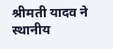श्रीमती यादव ने स्थानीय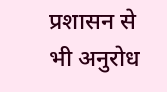प्रशासन से भी अनुरोध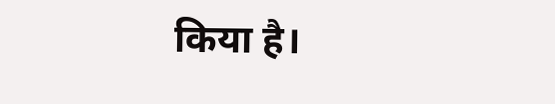किया है।